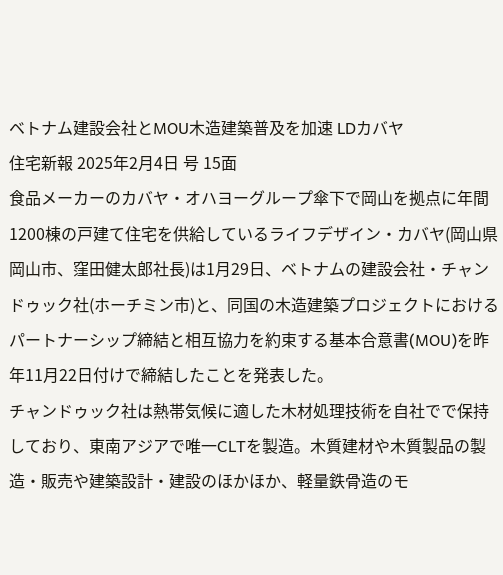ベトナム建設会社とMOU木造建築普及を加速 LDカバヤ
住宅新報 2025年2月4日 号 15面
食品メーカーのカバヤ・オハヨーグループ傘下で岡山を拠点に年間1200棟の戸建て住宅を供給しているライフデザイン・カバヤ(岡山県岡山市、窪田健太郎社長)は1月29日、ベトナムの建設会社・チャンドゥック社(ホーチミン市)と、同国の木造建築プロジェクトにおけるパートナーシップ締結と相互協力を約束する基本合意書(MOU)を昨年11月22日付けで締結したことを発表した。
チャンドゥック社は熱帯気候に適した木材処理技術を自社でで保持しており、東南アジアで唯一CLTを製造。木質建材や木質製品の製造・販売や建築設計・建設のほかほか、軽量鉄骨造のモ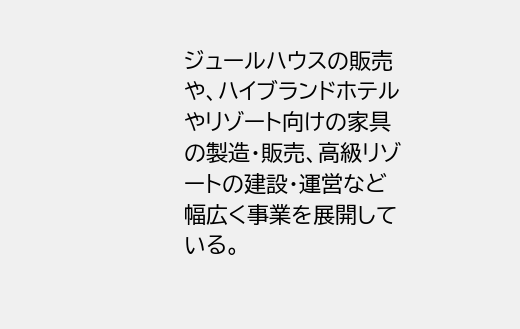ジュールハウスの販売や、ハイブランドホテルやリゾート向けの家具の製造・販売、高級リゾートの建設・運営など幅広く事業を展開している。